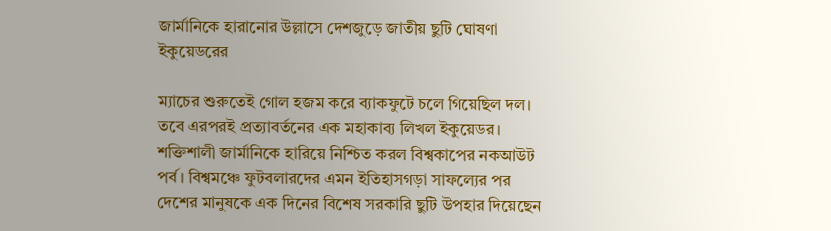জার্মানিকে হারানোর উল্লাসে দেশজুড়ে জাতীয় ছুটি ঘোষণা ইকুয়েডরের

ম্যাচের শুরুতেই গোল হজম করে ব্যাকফুটে চলে গিয়েছিল দল। তবে এরপরই প্রত্যাবর্তনের এক মহাকাব্য লিখল ইকুয়েডর। শক্তিশালী জার্মানিকে হারিয়ে নিশ্চিত করল বিশ্বকাপের নকআউট পর্ব। বিশ্বমঞ্চে ফুটবলারদের এমন ইতিহাসগড়া সাফল্যের পর দেশের মানুষকে এক দিনের বিশেষ সরকারি ছুটি উপহার দিয়েছেন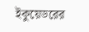ইকুয়েডরের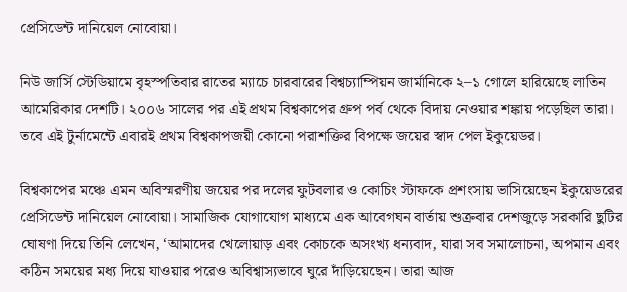প্রেসিডেন্ট দানিয়েল নোবোয়া।

নিউ জার্সি স্টেডিয়ামে বৃহস্পতিবার রাতের ম্যাচে চারবারের বিশ্বচ্যাম্পিয়ন জার্মানিকে ২–১ গোলে হারিয়েছে লাতিন আমেরিকার দেশটি। ২০০৬ সালের পর এই প্রথম বিশ্বকাপের গ্রুপ পর্ব থেকে বিদায় নেওয়ার শঙ্কায় পড়েছিল তারা। তবে এই টুর্নামেন্টে এবারই প্রথম বিশ্বকাপজয়ী কোনো পরাশক্তির বিপক্ষে জয়ের স্বাদ পেল ইকুয়েডর।

বিশ্বকাপের মঞ্চে এমন অবিস্মরণীয় জয়ের পর দলের ফুটবলার ও কোচিং স্টাফকে প্রশংসায় ভাসিয়েছেন ইকুয়েডরের প্রেসিডেন্ট দানিয়েল নোবোয়া। সামাজিক যোগাযোগ মাধ্যমে এক আবেগঘন বার্তায় শুক্রবার দেশজুড়ে সরকারি ছুটির ঘোষণা দিয়ে তিনি লেখেন, ‘আমাদের খেলোয়াড় এবং কোচকে অসংখ্য ধন্যবাদ, যারা সব সমালোচনা, অপমান এবং কঠিন সময়ের মধ্য দিয়ে যাওয়ার পরেও অবিশ্বাস্যভাবে ঘুরে দাঁড়িয়েছেন। তারা আজ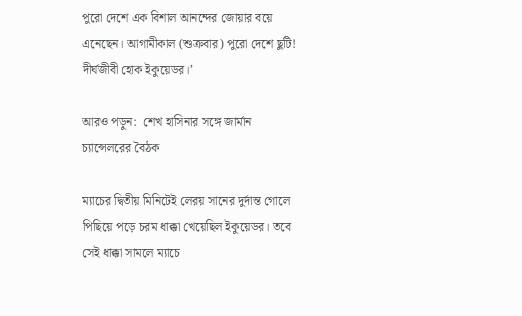পুরো দেশে এক বিশাল আনন্দের জোয়ার বয়ে এনেছেন। আগামীকাল (শুক্রবার) পুরো দেশে ছুটি! দীর্ঘজীবী হোক ইকুয়েডর।’

আরও পড়ুন:  শেখ হাসিনার সঙ্গে জার্মান চ্যান্সেলরের বৈঠক

ম্যাচের দ্বিতীয় মিনিটেই লেরয় সানের দুর্দান্ত গোলে পিছিয়ে পড়ে চরম ধাক্কা খেয়েছিল ইকুয়েডর। তবে সেই ধাক্কা সামলে ম্যাচে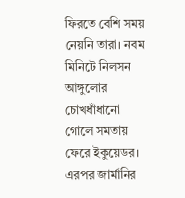ফিরতে বেশি সময় নেয়নি তারা। নবম মিনিটে নিলসন আঙ্গুলোর চোখধাঁধানো গোলে সমতায় ফেরে ইকুয়েডর।  এরপর জার্মানির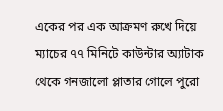একের পর এক আক্রমণ রুখে দিয়ে ম্যাচের ৭৭ মিনিটে কাউন্টার অ্যাটাক থেকে গনজালো প্লাতার গোলে পুরো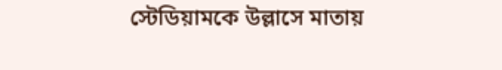স্টেডিয়ামকে উল্লাসে মাতায়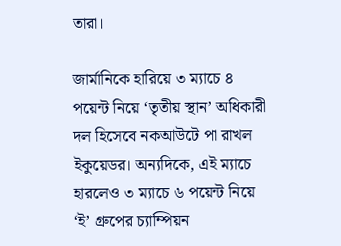তারা।

জার্মানিকে হারিয়ে ৩ ম্যাচে ৪ পয়েন্ট নিয়ে ‘তৃতীয় স্থান’ অধিকারী দল হিসেবে নকআউটে পা রাখল ইকুয়েডর। অন্যদিকে, এই ম্যাচে হারলেও ৩ ম্যাচে ৬ পয়েন্ট নিয়ে ‘ই’ গ্রুপের চ্যাম্পিয়ন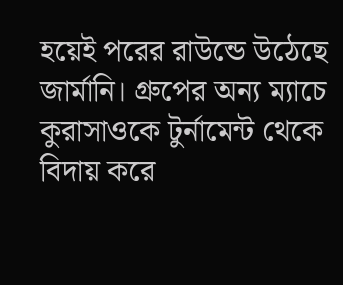হয়েই পরের রাউন্ডে উঠেছে জার্মানি। গ্রুপের অন্য ম্যাচে কুরাসাওকে টুর্নামেন্ট থেকে বিদায় করে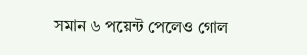সমান ৬ পয়েন্ট পেলেও গোল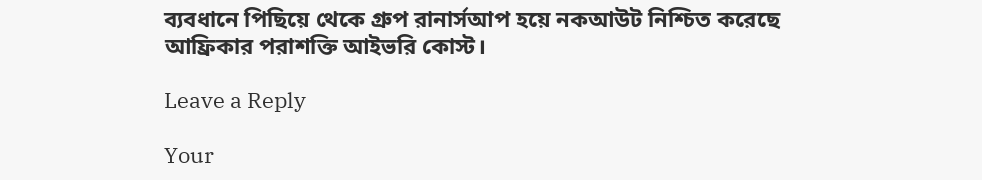ব্যবধানে পিছিয়ে থেকে গ্রুপ রানার্সআপ হয়ে নকআউট নিশ্চিত করেছে আফ্রিকার পরাশক্তি আইভরি কোস্ট।

Leave a Reply

Your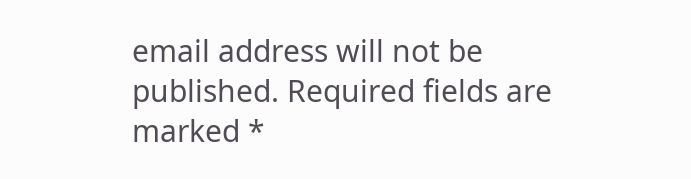email address will not be published. Required fields are marked *